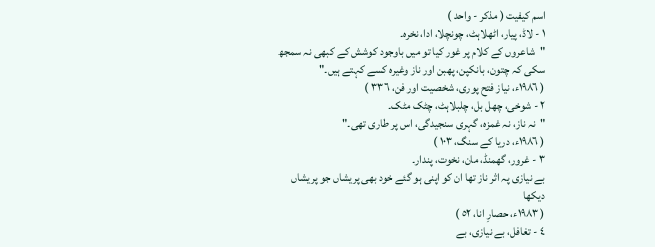اسم کیفیت ( مذکر - واحد )
١ - لاڈ، پیار، اٹھلاہٹ، چونچلا، ادا، نخرہ۔
"شاعروں کے کلام پر غور کیا تو میں باوجود کوشش کے کبھی نہ سمجھ سکی کہ چتون، بانکپن، پھبن اور ناز وغیرہ کسے کہتے ہیں۔"
( ١٩٨٦ء، نیاز فتح پوری، شخصیت اور فن، ٣٣٦ )
٢ - شوخی، چھل بل، چلبلاہٹ، چٹک مٹک۔
"نہ ناز، نہ غمزہ، گہری سنجیدگی، اس پر طاری تھی۔"
( ١٩٨٦ء، دریا کے سنگ، ١٠٣ )
٣ - غرور، گھمنڈ، مان، نخوت، پندار۔
بے نیازی پہ اثر ناز تھا ان کو اپنی ہو گئے خود بھی پریشاں جو پریشاں دیکھا
( ١٩٨٣ء، حصارِ انا، ٥٢ )
٤ - تغافل، بے نیازی، بے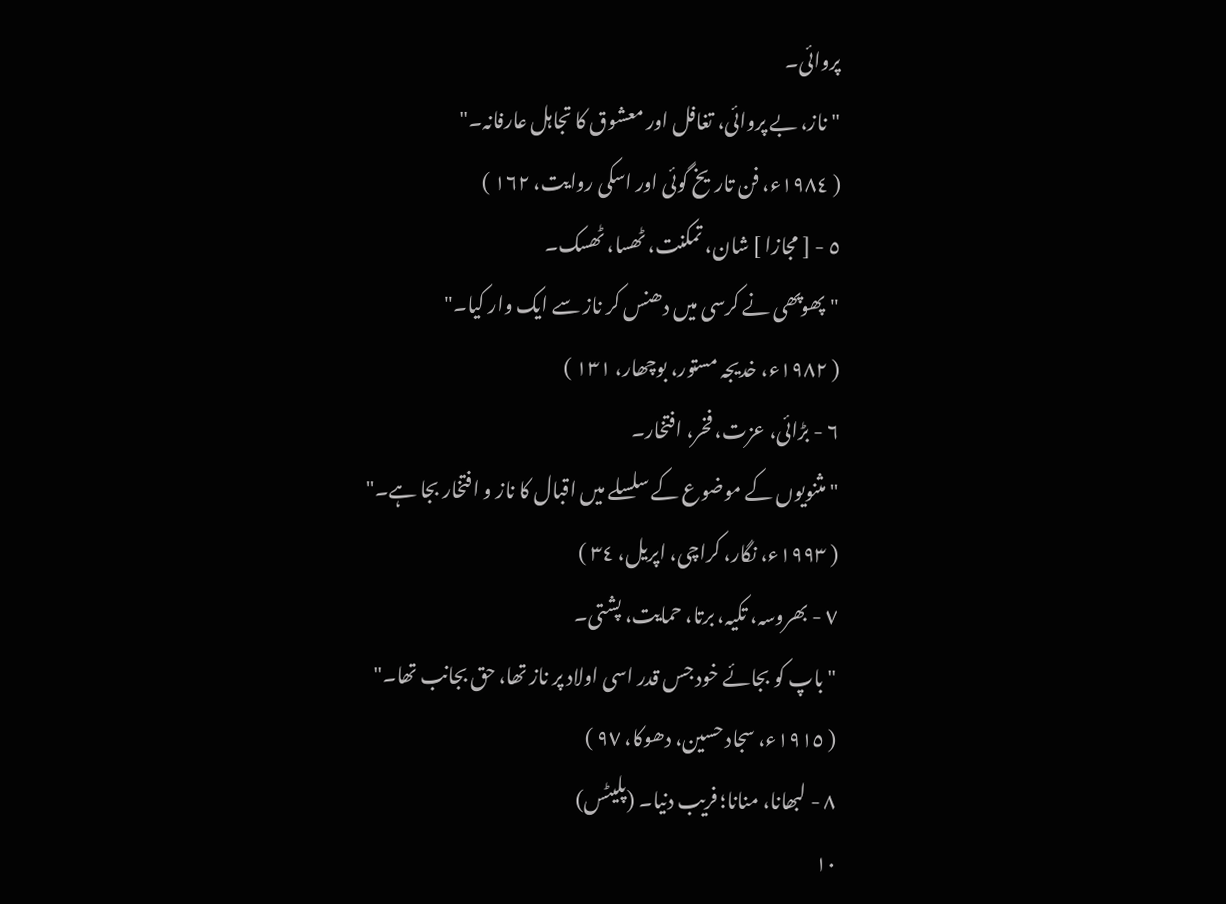پروائی۔
"ناز، بے پروائی، تغافل اور معشوق کا تجاہل عارفانہ۔"
( ١٩٨٤ء، فن تاریخ گوئی اور اسکی روایت، ١٦٢ )
٥ - [ مجازا ] شان، تمکنت، ٹھسا، ٹھسک۔
"پھوپھی نے کرسی میں دھنس کر ناز سے ایک وار کیا۔"
( ١٩٨٢ء، خدیجہ مستور، بوچھار، ١٣١ )
٦ - بڑائی، عزت، فخر، افتخار۔
"مثنویوں کے موضوع کے سلسلے میں اقبال کا ناز و افتخار بجا ہے۔"
( ١٩٩٣ء، نگار، کراچی، اپریل، ٣٤ )
٧ - بھروسہ، تکیہ، برتا، حمایت، پشتی۔
"باپ کو بجائے خود جس قدر اسی اولاد پر ناز تھا، حق بجانب تھا۔"
( ١٩١٥ء، سجاد حسین، دھوکا، ٩٧ )
٨ - لبھانا، منانا؛ فریب دنیا۔ (پلیٹس)
١٠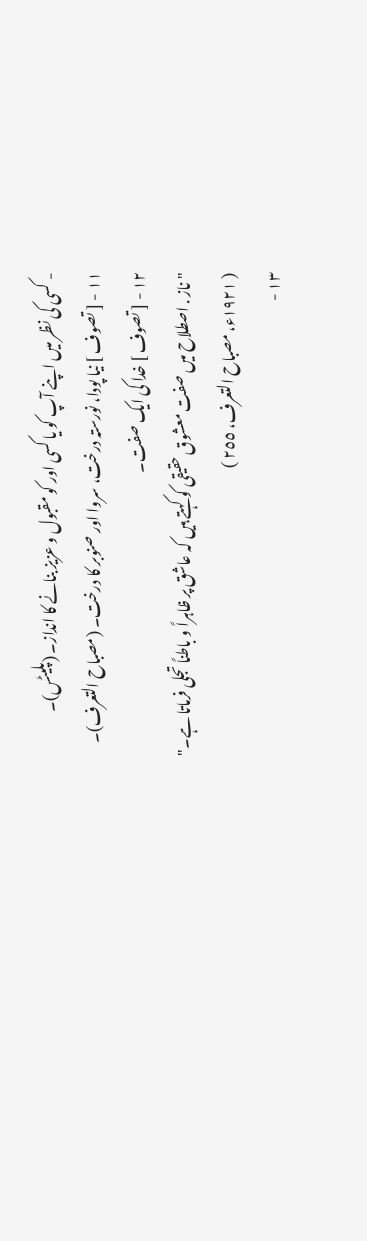- کسی کی نظر میں اپنے آپ کو یا کسی اور کو مقبول و عزیز بنانے کا انداز۔ (پلیٹس)۔
١١ - [ تصوف ] نیا پودا، نورستہ درخت، سروا اور صنوبر کا درخت۔ (مصباح التعرف)۔
١٢ - [ تصوف ] خدا کی ایک صفت۔
"ناز . اصطلاح میں صفت معشوق حقیقی کو کہتے ہیں کہ عاشق پر ظاہراً و باطناً تجلی فرماتا ہے۔"
( ١٩٢١ء، مصباح التعرف، ٢٥٥ )
١٣ -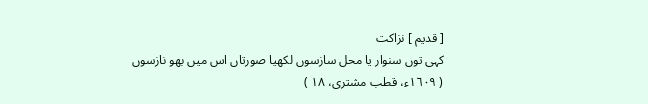[ قدیم ] نزاکت
کہی توں سنوار یا محل سازسوں لکھیا صورتاں اس میں بھو نازسوں
( ١٦٠٩ء، قطب مشتری، ١٨ )